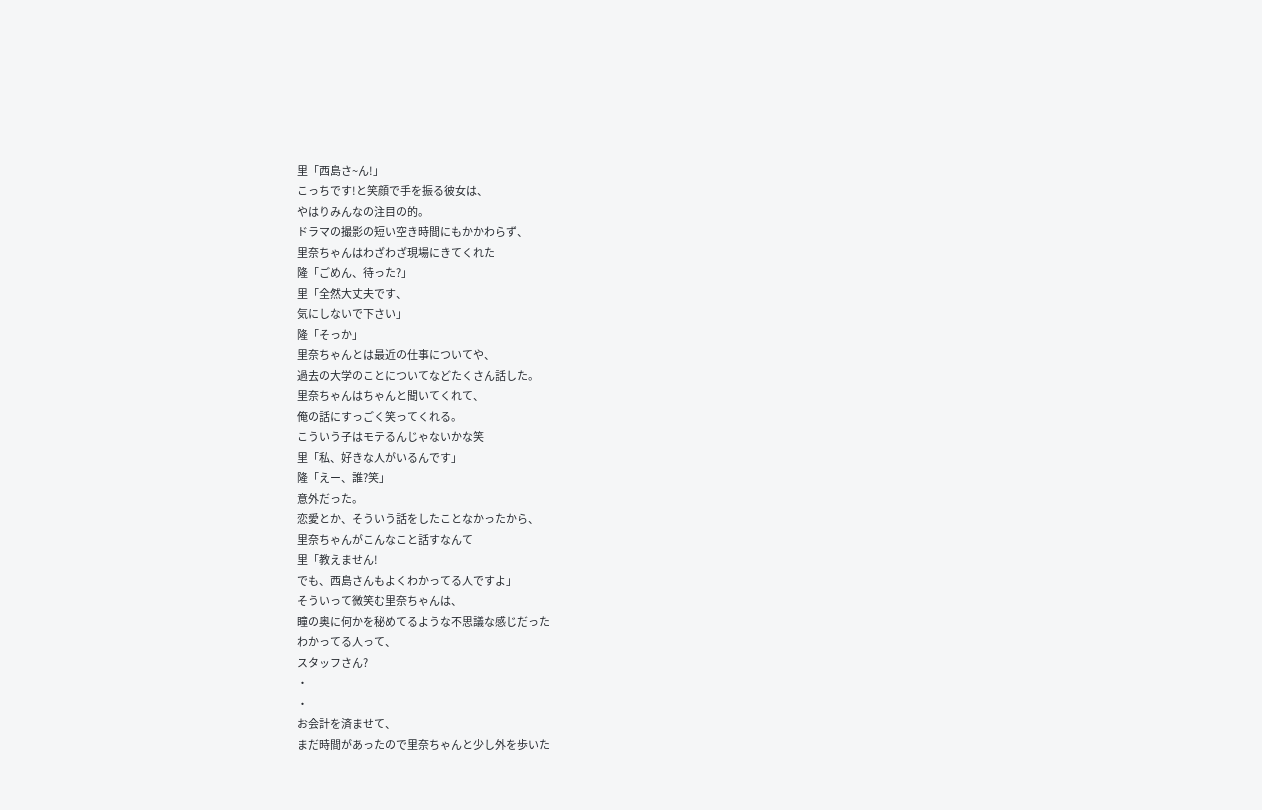里「西島さ~ん!」
こっちです!と笑顔で手を振る彼女は、
やはりみんなの注目の的。
ドラマの撮影の短い空き時間にもかかわらず、
里奈ちゃんはわざわざ現場にきてくれた
隆「ごめん、待った?」
里「全然大丈夫です、
気にしないで下さい」
隆「そっか」
里奈ちゃんとは最近の仕事についてや、
過去の大学のことについてなどたくさん話した。
里奈ちゃんはちゃんと聞いてくれて、
俺の話にすっごく笑ってくれる。
こういう子はモテるんじゃないかな笑
里「私、好きな人がいるんです」
隆「えー、誰?笑」
意外だった。
恋愛とか、そういう話をしたことなかったから、
里奈ちゃんがこんなこと話すなんて
里「教えません!
でも、西島さんもよくわかってる人ですよ」
そういって微笑む里奈ちゃんは、
瞳の奥に何かを秘めてるような不思議な感じだった
わかってる人って、
スタッフさん?
・
・
お会計を済ませて、
まだ時間があったので里奈ちゃんと少し外を歩いた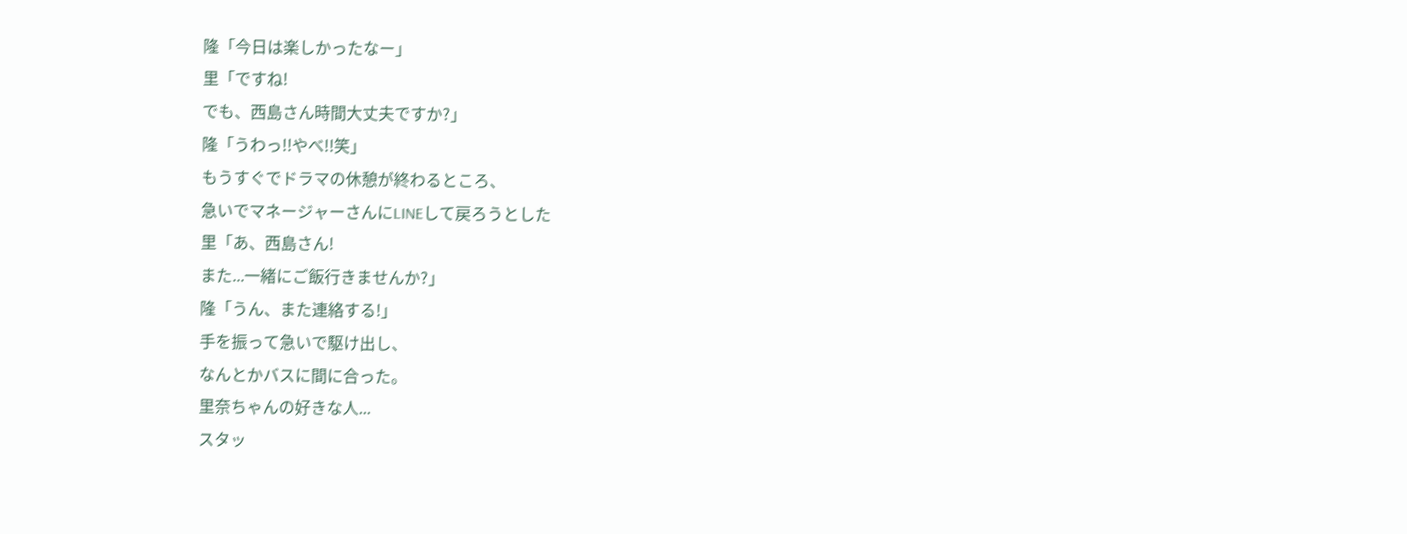隆「今日は楽しかったなー」
里「ですね!
でも、西島さん時間大丈夫ですか?」
隆「うわっ!!やべ!!笑」
もうすぐでドラマの休憩が終わるところ、
急いでマネージャーさんにLINEして戻ろうとした
里「あ、西島さん!
また...一緒にご飯行きませんか?」
隆「うん、また連絡する!」
手を振って急いで駆け出し、
なんとかバスに間に合った。
里奈ちゃんの好きな人...
スタッ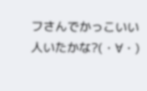フさんでかっこいい人いたかな?(・∀・)